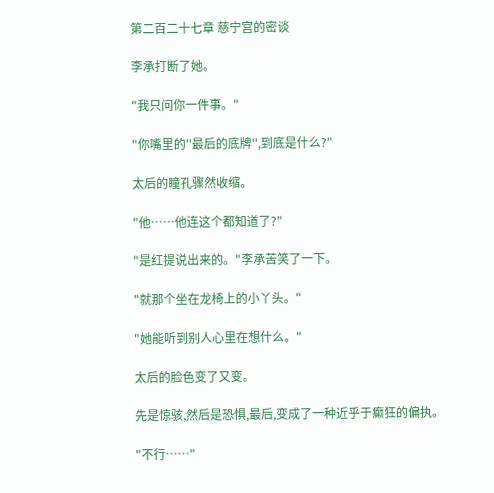第二百二十七章 慈宁宫的密谈

李承打断了她。

"我只问你一件事。"

"你嘴里的''最后的底牌'',到底是什么?"

太后的瞳孔骤然收缩。

"他……他连这个都知道了?"

"是红提说出来的。"李承苦笑了一下。

"就那个坐在龙椅上的小丫头。"

"她能听到别人心里在想什么。"

太后的脸色变了又变。

先是惊骇,然后是恐惧,最后,变成了一种近乎于癫狂的偏执。

"不行……"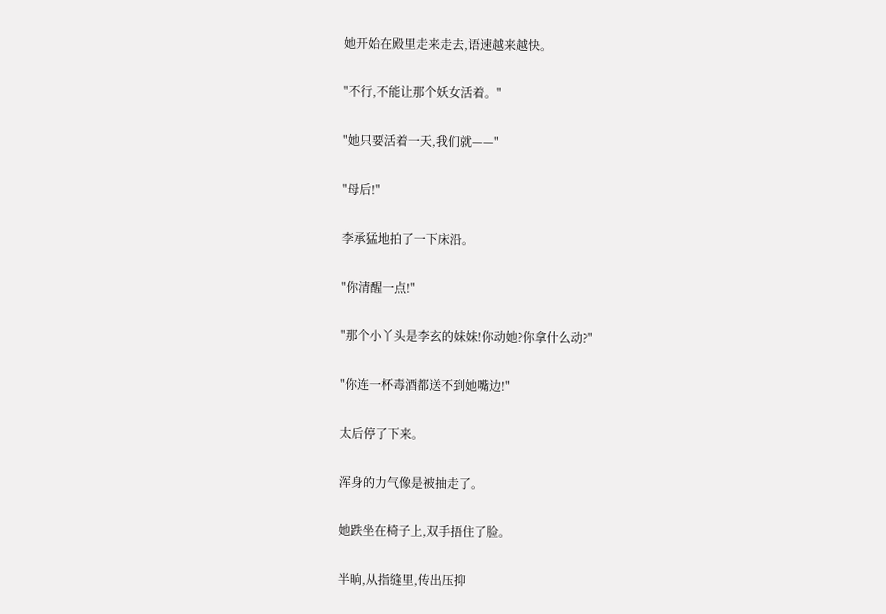她开始在殿里走来走去,语速越来越快。

"不行,不能让那个妖女活着。"

"她只要活着一天,我们就——"

"母后!"

李承猛地拍了一下床沿。

"你清醒一点!"

"那个小丫头是李玄的妹妹!你动她?你拿什么动?"

"你连一杯毒酒都送不到她嘴边!"

太后停了下来。

浑身的力气像是被抽走了。

她跌坐在椅子上,双手捂住了脸。

半晌,从指缝里,传出压抑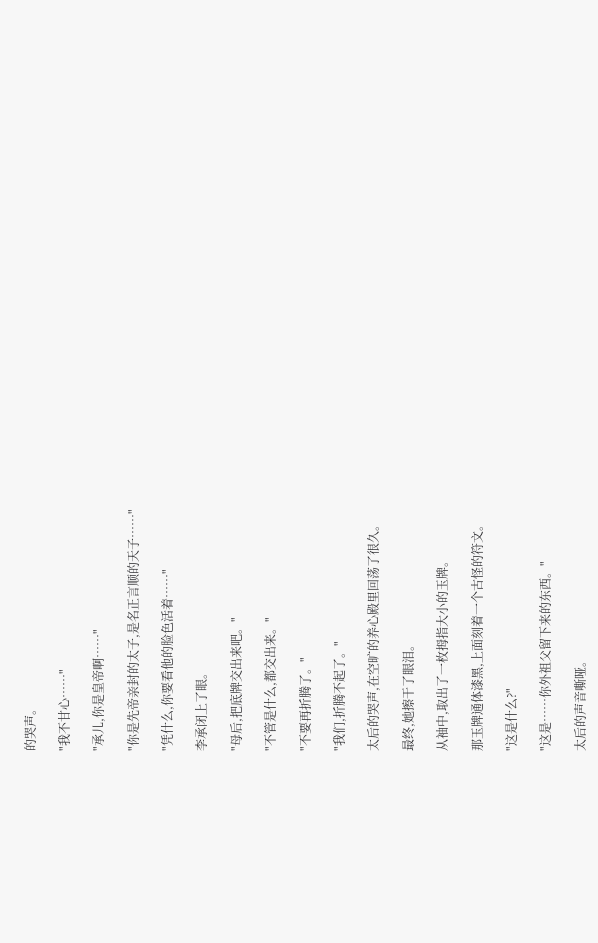的哭声。

"我不甘心……"

"承儿,你是皇帝啊……"

"你是先帝亲封的太子,是名正言顺的天子……"

"凭什么,你要看他的脸色活着……"

李承闭上了眼。

"母后,把底牌交出来吧。"

"不管是什么,都交出来。"

"不要再折腾了。"

"我们,折腾不起了。"

太后的哭声,在空旷的养心殿里回荡了很久。

最终,她擦干了眼泪。

从袖中,取出了一枚拇指大小的玉牌。

那玉牌通体漆黑,上面刻着一个古怪的符文。

"这是什么?"

"这是……你外祖父留下来的东西。"

太后的声音嘶哑。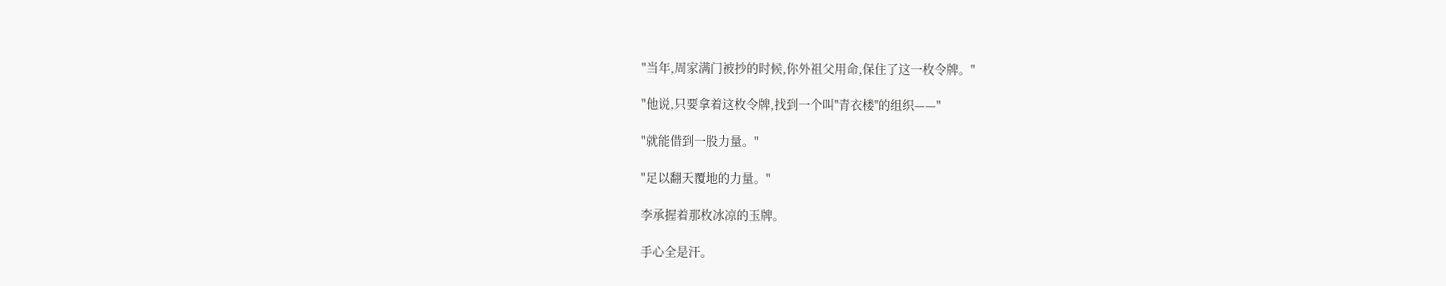"当年,周家满门被抄的时候,你外祖父用命,保住了这一枚令牌。"

"他说,只要拿着这枚令牌,找到一个叫''青衣楼''的组织——"

"就能借到一股力量。"

"足以翻天覆地的力量。"

李承握着那枚冰凉的玉牌。

手心全是汗。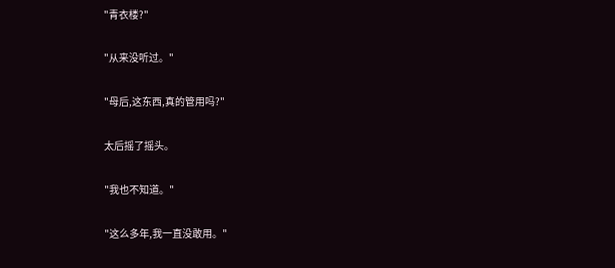"青衣楼?"

"从来没听过。"

"母后,这东西,真的管用吗?"

太后摇了摇头。

"我也不知道。"

"这么多年,我一直没敢用。"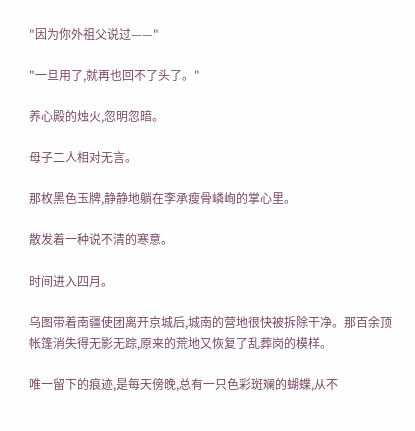"因为你外祖父说过——"

"一旦用了,就再也回不了头了。"

养心殿的烛火,忽明忽暗。

母子二人相对无言。

那枚黑色玉牌,静静地躺在李承瘦骨嶙峋的掌心里。

散发着一种说不清的寒意。

时间进入四月。

乌图带着南疆使团离开京城后,城南的营地很快被拆除干净。那百余顶帐篷消失得无影无踪,原来的荒地又恢复了乱葬岗的模样。

唯一留下的痕迹,是每天傍晚,总有一只色彩斑斓的蝴蝶,从不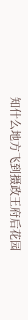知什么地方飞到摄政王府后花园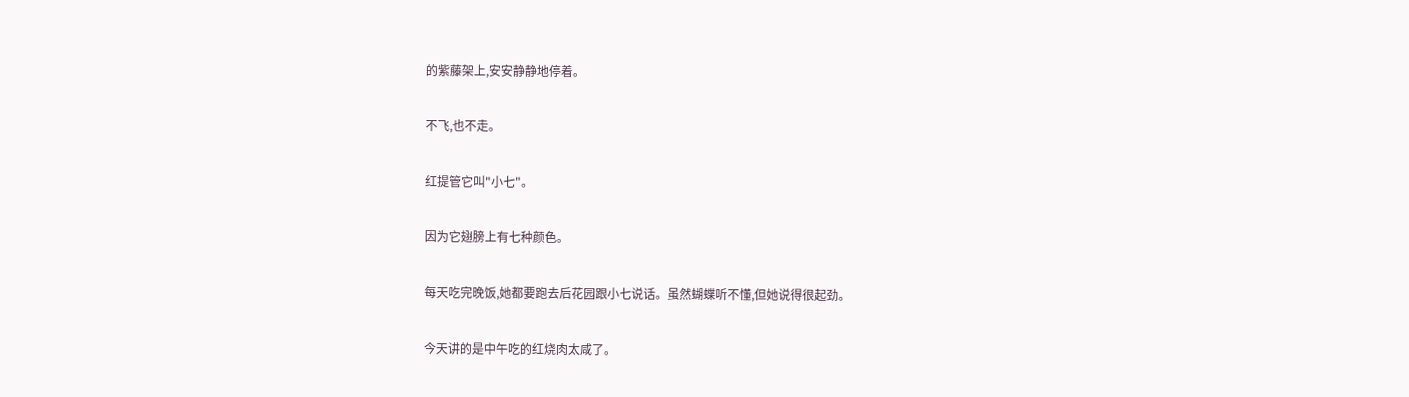的紫藤架上,安安静静地停着。

不飞,也不走。

红提管它叫"小七"。

因为它翅膀上有七种颜色。

每天吃完晚饭,她都要跑去后花园跟小七说话。虽然蝴蝶听不懂,但她说得很起劲。

今天讲的是中午吃的红烧肉太咸了。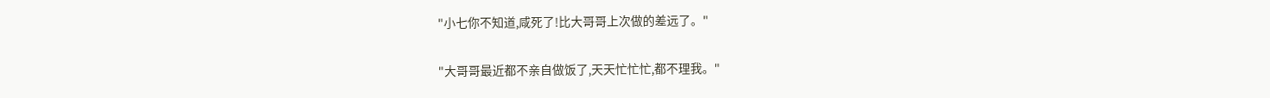"小七你不知道,咸死了!比大哥哥上次做的差远了。"

"大哥哥最近都不亲自做饭了,天天忙忙忙,都不理我。"